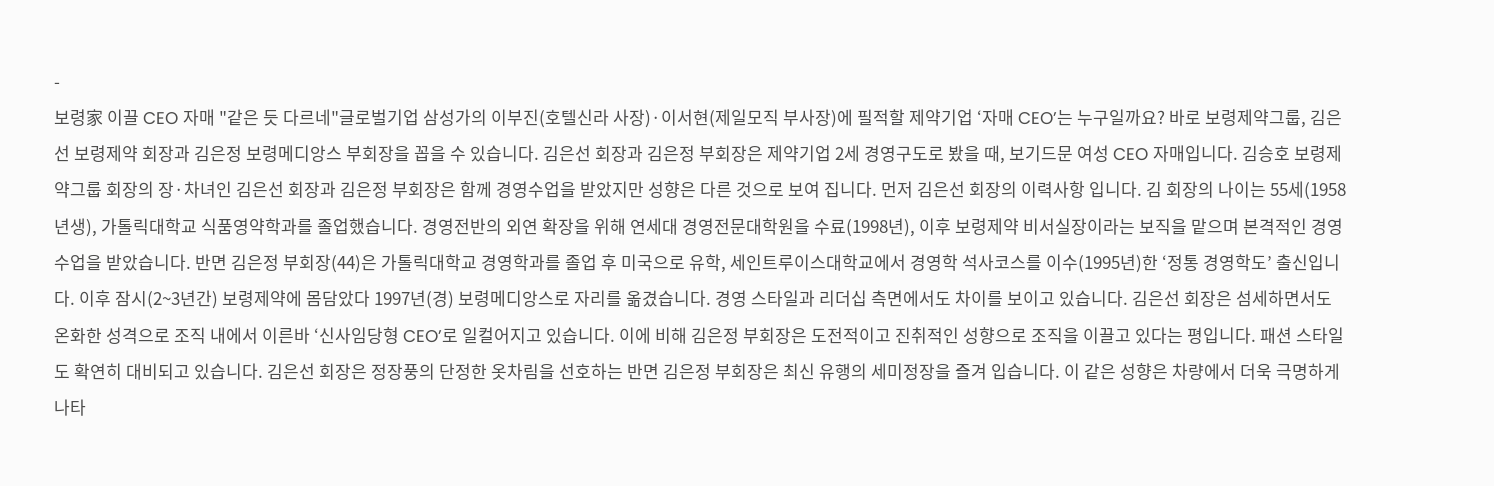-
보령家 이끌 CEO 자매 "같은 듯 다르네"글로벌기업 삼성가의 이부진(호텔신라 사장)·이서현(제일모직 부사장)에 필적할 제약기업 ‘자매 CEO’는 누구일까요? 바로 보령제약그룹, 김은선 보령제약 회장과 김은정 보령메디앙스 부회장을 꼽을 수 있습니다. 김은선 회장과 김은정 부회장은 제약기업 2세 경영구도로 봤을 때, 보기드문 여성 CEO 자매입니다. 김승호 보령제약그룹 회장의 장·차녀인 김은선 회장과 김은정 부회장은 함께 경영수업을 받았지만 성향은 다른 것으로 보여 집니다. 먼저 김은선 회장의 이력사항 입니다. 김 회장의 나이는 55세(1958년생), 가톨릭대학교 식품영약학과를 졸업했습니다. 경영전반의 외연 확장을 위해 연세대 경영전문대학원을 수료(1998년), 이후 보령제약 비서실장이라는 보직을 맡으며 본격적인 경영수업을 받았습니다. 반면 김은정 부회장(44)은 가톨릭대학교 경영학과를 졸업 후 미국으로 유학, 세인트루이스대학교에서 경영학 석사코스를 이수(1995년)한 ‘정통 경영학도’ 출신입니다. 이후 잠시(2~3년간) 보령제약에 몸담았다 1997년(경) 보령메디앙스로 자리를 옮겼습니다. 경영 스타일과 리더십 측면에서도 차이를 보이고 있습니다. 김은선 회장은 섬세하면서도 온화한 성격으로 조직 내에서 이른바 ‘신사임당형 CEO’로 일컬어지고 있습니다. 이에 비해 김은정 부회장은 도전적이고 진취적인 성향으로 조직을 이끌고 있다는 평입니다. 패션 스타일도 확연히 대비되고 있습니다. 김은선 회장은 정장풍의 단정한 옷차림을 선호하는 반면 김은정 부회장은 최신 유행의 세미정장을 즐겨 입습니다. 이 같은 성향은 차량에서 더욱 극명하게 나타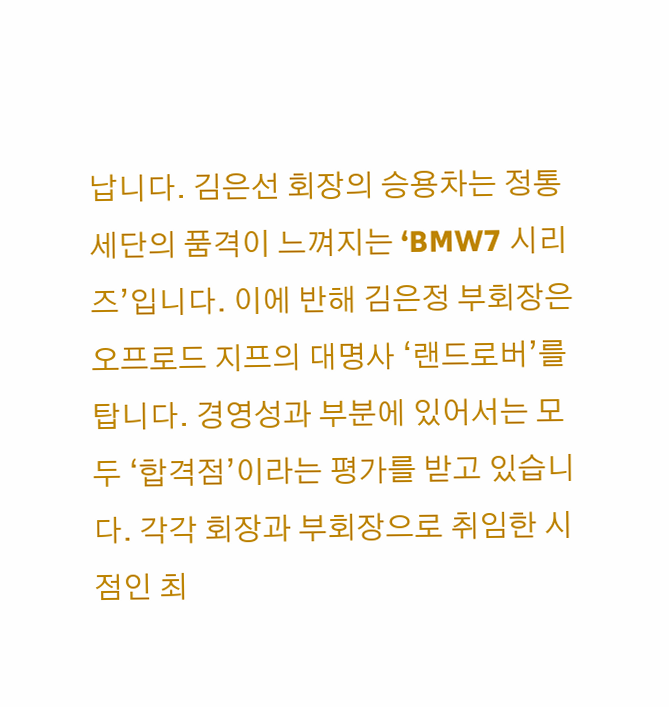납니다. 김은선 회장의 승용차는 정통 세단의 품격이 느껴지는 ‘BMW7 시리즈’입니다. 이에 반해 김은정 부회장은 오프로드 지프의 대명사 ‘랜드로버’를 탑니다. 경영성과 부분에 있어서는 모두 ‘합격점’이라는 평가를 받고 있습니다. 각각 회장과 부회장으로 취임한 시점인 최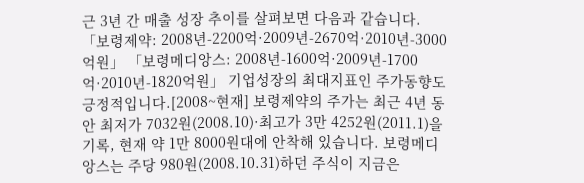근 3년 간 매출 성장 추이를 살펴보면 다음과 같습니다. 「보령제약: 2008년-2200억·2009년-2670억·2010년-3000억원」 「보령메디앙스: 2008년-1600억·2009년-1700억·2010년-1820억원」 기업성장의 최대지표인 주가동향도 긍정적입니다.[2008~현재] 보령제약의 주가는 최근 4년 동안 최저가 7032원(2008.10)·최고가 3만 4252원(2011.1)을 기록, 현재 약 1만 8000원대에 안착해 있습니다. 보령메디앙스는 주당 980원(2008.10.31)하던 주식이 지금은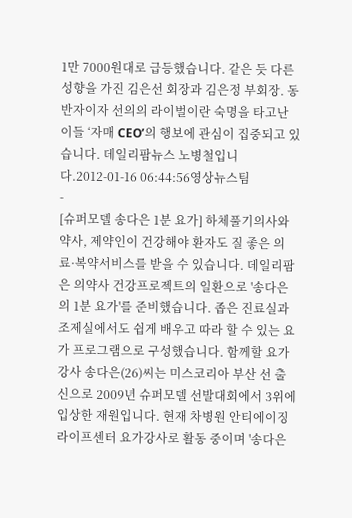1만 7000원대로 급등했습니다. 같은 듯 다른 성향을 가진 김은선 회장과 김은정 부회장. 동반자이자 선의의 라이벌이란 숙명을 타고난 이들 ‘자매 CEO’의 행보에 관심이 집중되고 있습니다. 데일리팜뉴스 노병철입니다.2012-01-16 06:44:56영상뉴스팀
-
[슈퍼모델 송다은 1분 요가] 하체풀기의사와 약사, 제약인이 건강해야 환자도 질 좋은 의료·복약서비스를 받을 수 있습니다. 데일리팜은 의약사 건강프로젝트의 일환으로 '송다은의 1분 요가'를 준비했습니다. 좁은 진료실과 조제실에서도 쉽게 배우고 따라 할 수 있는 요가 프로그램으로 구성했습니다. 함께할 요가강사 송다은(26)씨는 미스코리아 부산 선 출신으로 2009년 슈퍼모델 선발대회에서 3위에 입상한 재원입니다. 현재 차병원 안티에이징라이프센터 요가강사로 활동 중이며 '송다은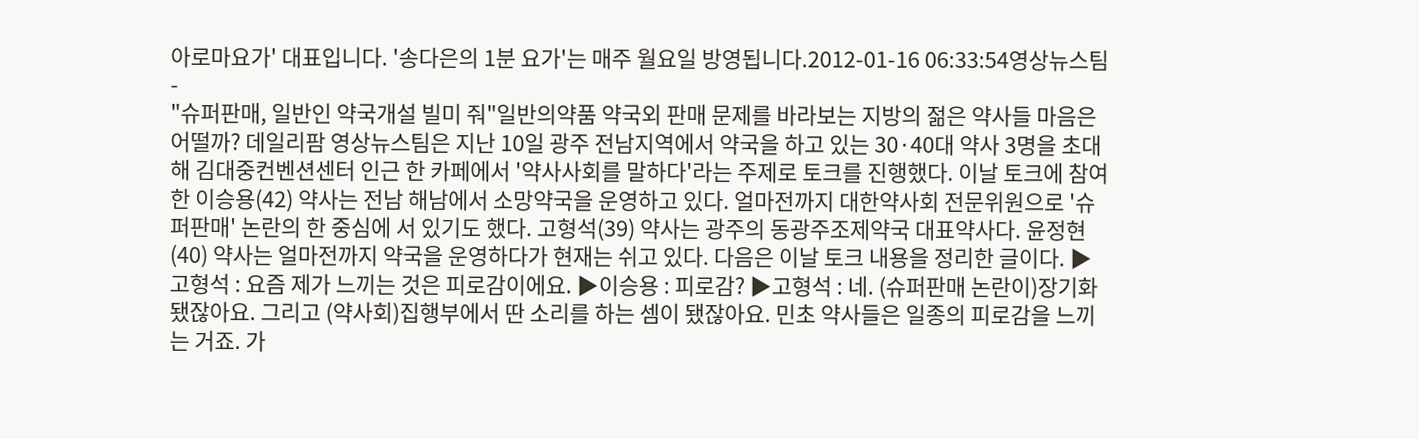아로마요가' 대표입니다. '송다은의 1분 요가'는 매주 월요일 방영됩니다.2012-01-16 06:33:54영상뉴스팀
-
"슈퍼판매, 일반인 약국개설 빌미 줘"일반의약품 약국외 판매 문제를 바라보는 지방의 젊은 약사들 마음은 어떨까? 데일리팜 영상뉴스팀은 지난 10일 광주 전남지역에서 약국을 하고 있는 30·40대 약사 3명을 초대해 김대중컨벤션센터 인근 한 카페에서 '약사사회를 말하다'라는 주제로 토크를 진행했다. 이날 토크에 참여한 이승용(42) 약사는 전남 해남에서 소망약국을 운영하고 있다. 얼마전까지 대한약사회 전문위원으로 '슈퍼판매' 논란의 한 중심에 서 있기도 했다. 고형석(39) 약사는 광주의 동광주조제약국 대표약사다. 윤정현(40) 약사는 얼마전까지 약국을 운영하다가 현재는 쉬고 있다. 다음은 이날 토크 내용을 정리한 글이다. ▶고형석 : 요즘 제가 느끼는 것은 피로감이에요. ▶이승용 : 피로감? ▶고형석 : 네. (슈퍼판매 논란이)장기화 됐잖아요. 그리고 (약사회)집행부에서 딴 소리를 하는 셈이 됐잖아요. 민초 약사들은 일종의 피로감을 느끼는 거죠. 가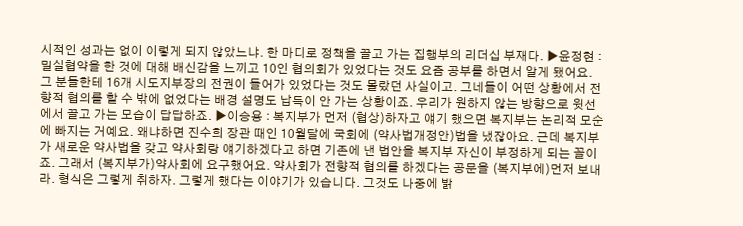시적인 성과는 없이 이렇게 되지 않았느냐. 한 마디로 정책을 끌고 가는 집행부의 리더십 부재다. ▶윤정현 : 밀실협약을 한 것에 대해 배신감을 느끼고 10인 협의회가 있었다는 것도 요즘 공부를 하면서 알게 됐어요. 그 분들한테 16개 시도지부장의 전권이 들어가 있었다는 것도 몰랐던 사실이고. 그네들이 어떤 상황에서 전향적 협의를 할 수 밖에 없었다는 배경 설명도 납득이 안 가는 상황이죠. 우리가 원하지 않는 방향으로 윗선에서 끌고 가는 모습이 답답하죠. ▶이승용 : 복지부가 먼저 (협상)하자고 얘기 했으면 복지부는 논리적 모순에 빠지는 거예요. 왜냐하면 진수희 장관 때인 10월달에 국회에 (약사법개정안)법을 냈잖아요. 근데 복지부가 새로운 약사법을 갖고 약사회랑 얘기하겠다고 하면 기존에 낸 법안을 복지부 자신이 부정하게 되는 꼴이죠. 그래서 (복지부가)약사회에 요구했어요. 약사회가 전향적 협의를 하겠다는 공문을 (복지부에)먼저 보내라. 형식은 그렇게 취하자. 그렇게 했다는 이야기가 있습니다. 그것도 나중에 밝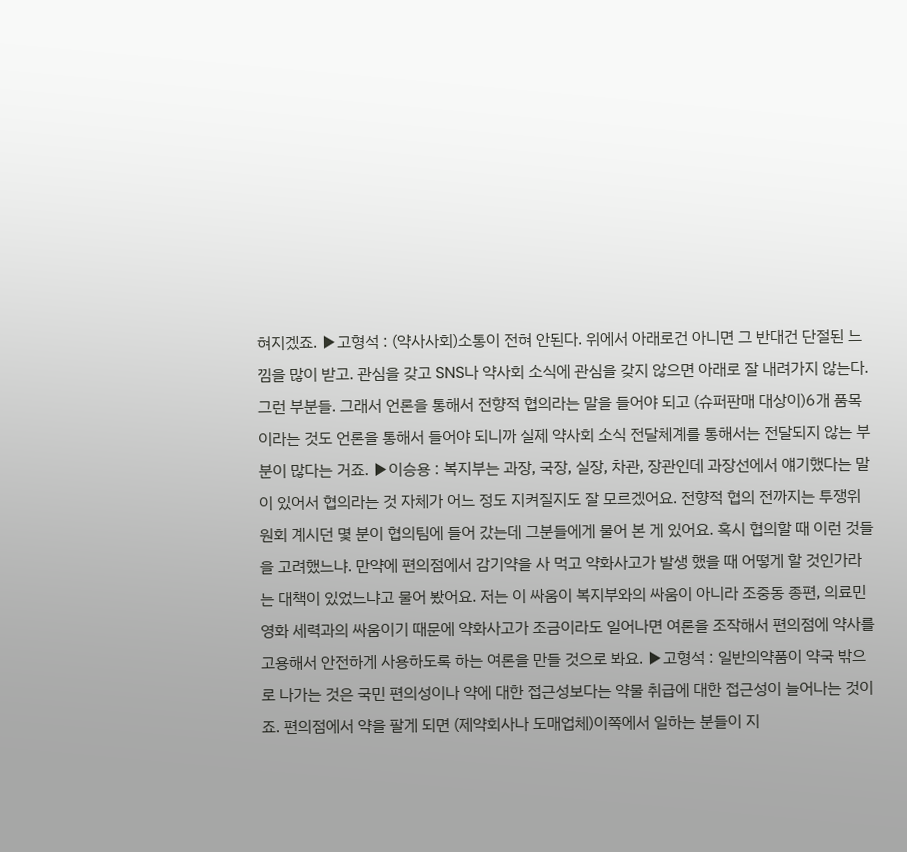혀지겠죠. ▶고형석 : (약사사회)소통이 전혀 안된다. 위에서 아래로건 아니면 그 반대건 단절된 느낌을 많이 받고. 관심을 갖고 SNS나 약사회 소식에 관심을 갖지 않으면 아래로 잘 내려가지 않는다. 그런 부분들. 그래서 언론을 통해서 전향적 협의라는 말을 들어야 되고 (슈퍼판매 대상이)6개 품목이라는 것도 언론을 통해서 들어야 되니까 실제 약사회 소식 전달체계를 통해서는 전달되지 않는 부분이 많다는 거죠. ▶이승용 : 복지부는 과장, 국장, 실장, 차관, 장관인데 과장선에서 얘기했다는 말이 있어서 협의라는 것 자체가 어느 정도 지켜질지도 잘 모르겠어요. 전향적 협의 전까지는 투쟁위원회 계시던 몇 분이 협의팀에 들어 갔는데 그분들에게 물어 본 게 있어요. 혹시 협의할 때 이런 것들을 고려했느냐. 만약에 편의점에서 감기약을 사 먹고 약화사고가 발생 했을 때 어떻게 할 것인가라는 대책이 있었느냐고 물어 봤어요. 저는 이 싸움이 복지부와의 싸움이 아니라 조중동 종편, 의료민영화 세력과의 싸움이기 때문에 약화사고가 조금이라도 일어나면 여론을 조작해서 편의점에 약사를 고용해서 안전하게 사용하도록 하는 여론을 만들 것으로 봐요. ▶고형석 : 일반의약품이 약국 밖으로 나가는 것은 국민 편의성이나 약에 대한 접근성보다는 약물 취급에 대한 접근성이 늘어나는 것이죠. 편의점에서 약을 팔게 되면 (제약회사나 도매업체)이쪽에서 일하는 분들이 지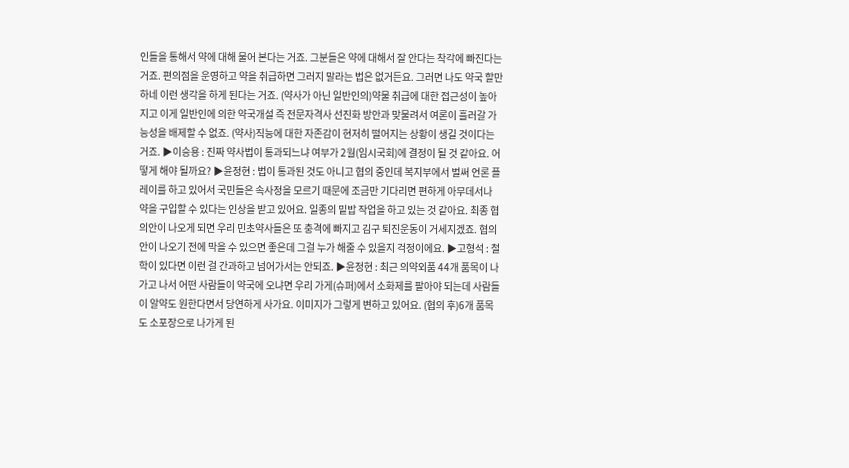인들을 통해서 약에 대해 물어 본다는 거죠. 그분들은 약에 대해서 잘 안다는 착각에 빠진다는 거죠. 편의점을 운영하고 약을 취급하면 그러지 말라는 법은 없거든요. 그러면 나도 약국 할만 하네 이런 생각을 하게 된다는 거죠. (약사가 아닌 일반인의)약물 취급에 대한 접근성이 높아지고 이게 일반인에 의한 약국개설 즉 전문자격사 선진화 방안과 맞물려서 여론이 흘러갈 가능성을 배제할 수 없죠. (약사)직능에 대한 자존감이 현저히 떨어지는 상황이 생길 것이다는 거죠. ▶이승용 : 진짜 약사법이 통과되느냐 여부가 2월(임시국회)에 결정이 될 것 같아요. 어떻게 해야 될까요? ▶윤정현 : 법이 통과된 것도 아니고 협의 중인데 복지부에서 벌써 언론 플레이를 하고 있어서 국민들은 속사정을 모르기 때문에 조금만 기다리면 편하게 아무데서나 약을 구입할 수 있다는 인상을 받고 있어요. 일종의 밑밥 작업을 하고 있는 것 같아요. 최종 협의안이 나오게 되면 우리 민초약사들은 또 충격에 빠지고 김구 퇴진운동이 거세지겠죠. 협의안이 나오기 전에 막을 수 있으면 좋은데 그걸 누가 해줄 수 있을지 걱정이에요. ▶고형석 : 철학이 있다면 이런 걸 간과하고 넘어가서는 안되죠. ▶윤정현 : 최근 의약외품 44개 품목이 나가고 나서 어떤 사람들이 약국에 오냐면 우리 가게(슈퍼)에서 소화제를 팔아야 되는데 사람들이 알약도 원한다면서 당연하게 사가요. 이미지가 그렇게 변하고 있어요. (협의 후)6개 품목도 소포장으로 나가게 된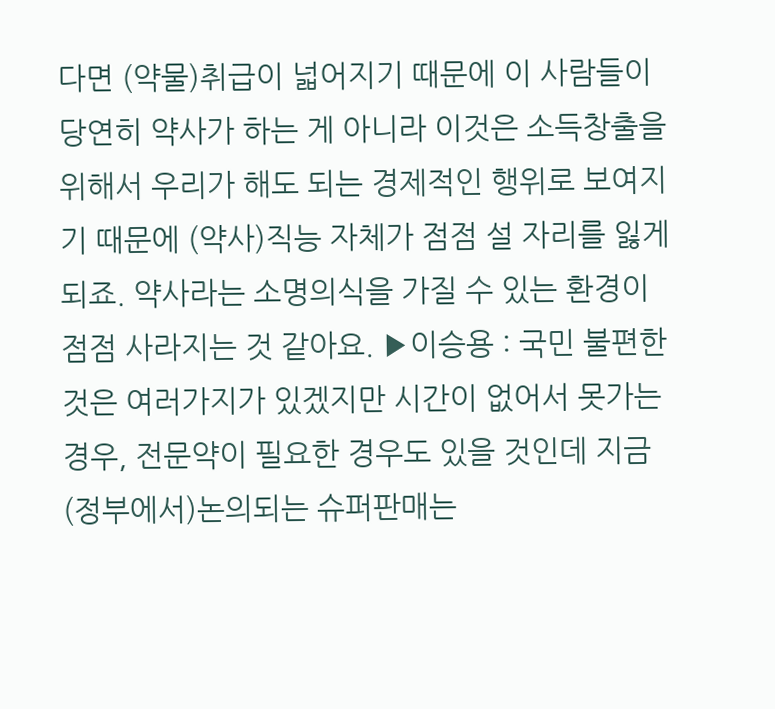다면 (약물)취급이 넓어지기 때문에 이 사람들이 당연히 약사가 하는 게 아니라 이것은 소득창출을 위해서 우리가 해도 되는 경제적인 행위로 보여지기 때문에 (약사)직능 자체가 점점 설 자리를 잃게 되죠. 약사라는 소명의식을 가질 수 있는 환경이 점점 사라지는 것 같아요. ▶이승용 : 국민 불편한 것은 여러가지가 있겠지만 시간이 없어서 못가는 경우, 전문약이 필요한 경우도 있을 것인데 지금 (정부에서)논의되는 슈퍼판매는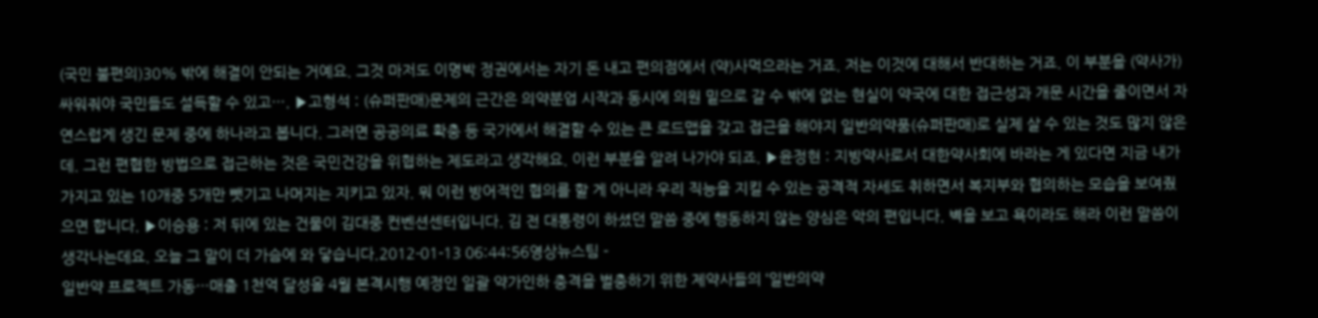(국민 불편의)30% 밖에 해결이 안되는 거예요. 그것 마저도 이명박 정권에서는 자기 돈 내고 편의점에서 (약)사먹으라는 거죠. 저는 이것에 대해서 반대하는 거죠. 이 부분을 (약사가)싸워줘야 국민들도 설득할 수 있고…. ▶고형석 : (슈퍼판매)문제의 근간은 의약분업 시작과 동시에 의원 밑으로 갈 수 밖에 없는 현실이 약국에 대한 접근성과 개문 시간을 줄이면서 자연스럽게 생긴 문제 중에 하나라고 봅니다. 그러면 공공의료 확충 등 국가에서 해결할 수 있는 큰 로드맵을 갖고 접근을 해야지 일반의약품(슈퍼판매)로 실제 살 수 있는 것도 많지 않은데. 그런 편협한 방법으로 접근하는 것은 국민건강을 위협하는 제도라고 생각해요. 이런 부분을 알려 나가야 되죠. ▶윤정현 : 지방약사로서 대한약사회에 바라는 게 있다면 지금 내가 가지고 있는 10개중 5개만 뺏기고 나머지는 지키고 있자. 뭐 이런 방어적인 협의를 할 게 아니라 우리 직능을 지킬 수 있는 공격적 자세도 취하면서 복지부와 협의하는 모습을 보여줬으면 합니다. ▶이승용 : 저 뒤에 있는 건물이 김대중 컨벤션센터입니다. 김 전 대통령이 하셨던 말씀 중에 행동하지 않는 양심은 악의 편입니다. 벽을 보고 욕이라도 해라 이런 말씀이 생각나는데요. 오늘 그 말이 더 가슴에 와 닿습니다.2012-01-13 06:44:56영상뉴스팀 -
일반약 프로젝트 가동…매출 1천억 달성올 4월 본격시행 예정인 일괄 약가인하 충격을 벌충하기 위한 제약사들의 ‘일반의약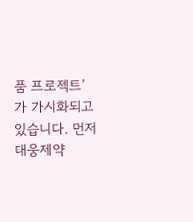품 프로젝트’가 가시화되고 있습니다. 먼저 대웅제약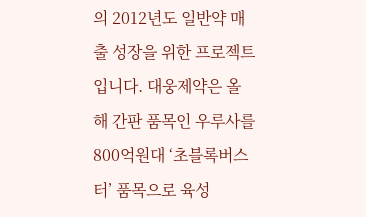의 2012년도 일반약 매출 성장을 위한 프로젝트입니다. 대웅제약은 올해 간판 품목인 우루사를 800억원대 ‘초블록버스터’ 품목으로 육성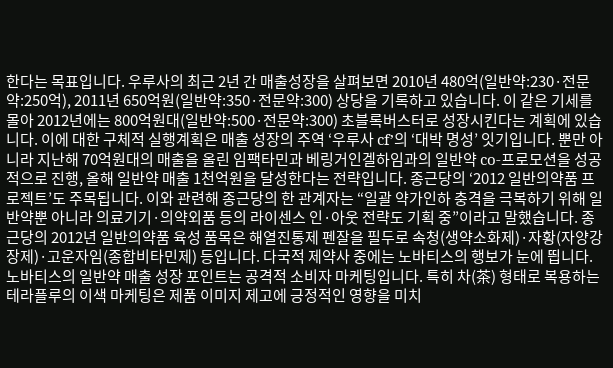한다는 목표입니다. 우루사의 최근 2년 간 매출성장을 살펴보면 2010년 480억(일반약:230·전문약:250억), 2011년 650억원(일반약:350·전문약:300) 상당을 기록하고 있습니다. 이 같은 기세를 몰아 2012년에는 800억원대(일반약:500·전문약:300) 초블록버스터로 성장시킨다는 계획에 있습니다. 이에 대한 구체적 실행계획은 매출 성장의 주역 ‘우루사 cf’의 ‘대박 명성’ 잇기입니다. 뿐만 아니라 지난해 70억원대의 매출을 올린 임팩타민과 베링거인겔하임과의 일반약 co-프로모션을 성공적으로 진행, 올해 일반약 매출 1천억원을 달성한다는 전략입니다. 종근당의 ‘2012 일반의약품 프로젝트’도 주목됩니다. 이와 관련해 종근당의 한 관계자는 “일괄 약가인하 충격을 극복하기 위해 일반약뿐 아니라 의료기기·의약외품 등의 라이센스 인·아웃 전략도 기획 중”이라고 말했습니다. 종근당의 2012년 일반의약품 육성 품목은 해열진통제 펜잘을 필두로 속청(생약소화제)·자황(자양강장제)·고운자임(종합비타민제) 등입니다. 다국적 제약사 중에는 노바티스의 행보가 눈에 띕니다. 노바티스의 일반약 매출 성장 포인트는 공격적 소비자 마케팅입니다. 특히 차(茶) 형태로 복용하는 테라플루의 이색 마케팅은 제품 이미지 제고에 긍정적인 영향을 미치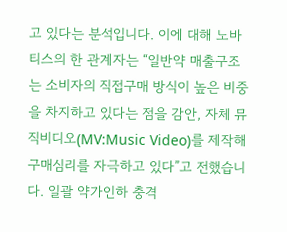고 있다는 분석입니다. 이에 대해 노바티스의 한 관계자는 “일반약 매출구조는 소비자의 직접구매 방식이 높은 비중을 차지하고 있다는 점을 감안, 자체 뮤직비디오(MV:Music Video)를 제작해 구매심리를 자극하고 있다”고 전했습니다. 일괄 약가인하 충격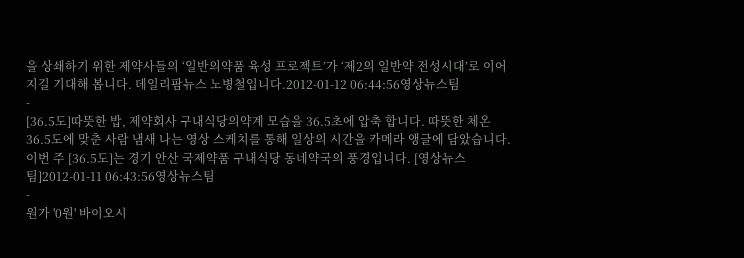을 상쇄하기 위한 제약사들의 ‘일반의약품 육성 프로젝트’가 ‘제2의 일반약 전성시대’로 이어지길 기대해 봅니다. 데일리팜뉴스 노병철입니다.2012-01-12 06:44:56영상뉴스팀
-
[36.5도]따뜻한 밥, 제약회사 구내식당의약계 모습을 36.5초에 압축 합니다. 따뜻한 체온 36.5도에 맞춘 사람 냄새 나는 영상 스케치를 통해 일상의 시간을 카메라 앵글에 담았습니다. 이번 주 [36.5도]는 경기 안산 국제약품 구내식당 동네약국의 풍경입니다. [영상뉴스팀]2012-01-11 06:43:56영상뉴스팀
-
원가 '0원' 바이오시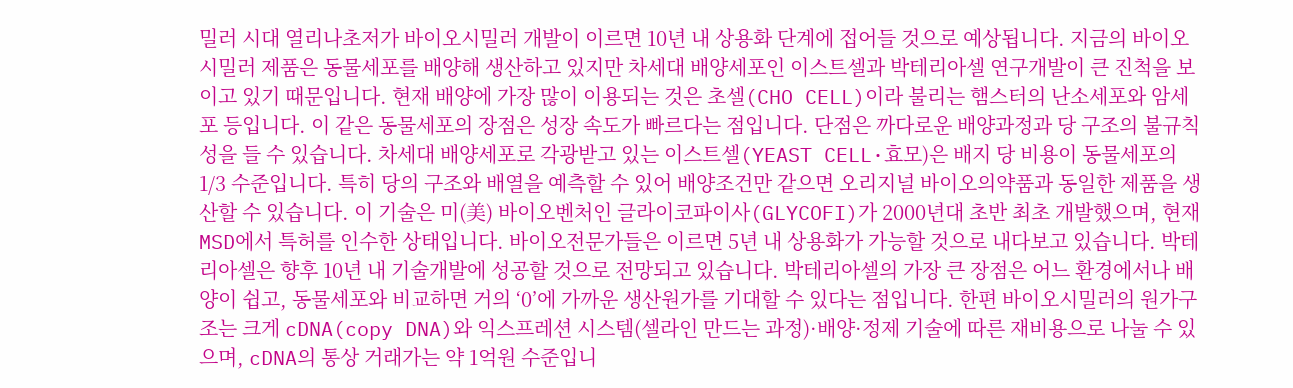밀러 시대 열리나초저가 바이오시밀러 개발이 이르면 10년 내 상용화 단계에 접어들 것으로 예상됩니다. 지금의 바이오시밀러 제품은 동물세포를 배양해 생산하고 있지만 차세대 배양세포인 이스트셀과 박테리아셀 연구개발이 큰 진척을 보이고 있기 때문입니다. 현재 배양에 가장 많이 이용되는 것은 초셀(CHO CELL)이라 불리는 햄스터의 난소세포와 암세포 등입니다. 이 같은 동물세포의 장점은 성장 속도가 빠르다는 점입니다. 단점은 까다로운 배양과정과 당 구조의 불규칙성을 들 수 있습니다. 차세대 배양세포로 각광받고 있는 이스트셀(YEAST CELL·효모)은 배지 당 비용이 동물세포의 1/3 수준입니다. 특히 당의 구조와 배열을 예측할 수 있어 배양조건만 같으면 오리지널 바이오의약품과 동일한 제품을 생산할 수 있습니다. 이 기술은 미(美) 바이오벤처인 글라이코파이사(GLYCOFI)가 2000년대 초반 최초 개발했으며, 현재 MSD에서 특허를 인수한 상태입니다. 바이오전문가들은 이르면 5년 내 상용화가 가능할 것으로 내다보고 있습니다. 박테리아셀은 향후 10년 내 기술개발에 성공할 것으로 전망되고 있습니다. 박테리아셀의 가장 큰 장점은 어느 환경에서나 배양이 쉽고, 동물세포와 비교하면 거의 ‘0’에 가까운 생산원가를 기대할 수 있다는 점입니다. 한편 바이오시밀러의 원가구조는 크게 cDNA(copy DNA)와 익스프레션 시스템(셀라인 만드는 과정)·배양·정제 기술에 따른 재비용으로 나눌 수 있으며, cDNA의 통상 거래가는 약 1억원 수준입니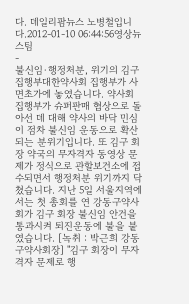다. 데일리팜뉴스 노병철입니다.2012-01-10 06:44:56영상뉴스팀
-
불신임·행정처분, 위기의 김구 집행부대한약사회 집행부가 사면초가에 놓였습니다. 약사회 집행부가 슈퍼판매 협상으로 돌아선 데 대해 약사의 바닥 민심이 점차 불신임 운동으로 확산되는 분위기입니다. 또 김구 회장 약국의 무자격자 동영상 문제가 정식으로 관할보건소에 접수되면서 행정처분 위기까지 닥쳤습니다. 지난 5일 서울지역에서는 첫 총회를 연 강동구약사회가 김구 회장 불신임 안건을 통과시켜 퇴진운동에 불을 붙였습니다. [녹취 : 박근희 강동구약사회장] "김구 회장이 무자격자 문제로 행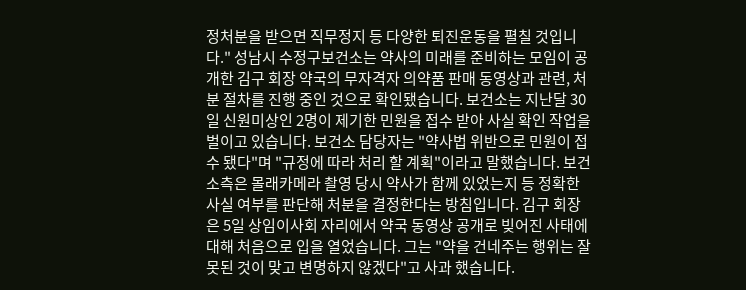정처분을 받으면 직무정지 등 다양한 퇴진운동을 펼칠 것입니다." 성남시 수정구보건소는 약사의 미래를 준비하는 모임이 공개한 김구 회장 약국의 무자격자 의약품 판매 동영상과 관련, 처분 절차를 진행 중인 것으로 확인됐습니다. 보건소는 지난달 30일 신원미상인 2명이 제기한 민원을 접수 받아 사실 확인 작업을 벌이고 있습니다. 보건소 담당자는 "약사법 위반으로 민원이 접수 됐다"며 "규정에 따라 처리 할 계획"이라고 말했습니다. 보건소측은 몰래카메라 촬영 당시 약사가 함께 있었는지 등 정확한 사실 여부를 판단해 처분을 결정한다는 방침입니다. 김구 회장은 5일 상임이사회 자리에서 약국 동영상 공개로 빚어진 사태에 대해 처음으로 입을 열었습니다. 그는 "약을 건네주는 행위는 잘못된 것이 맞고 변명하지 않겠다"고 사과 했습니다.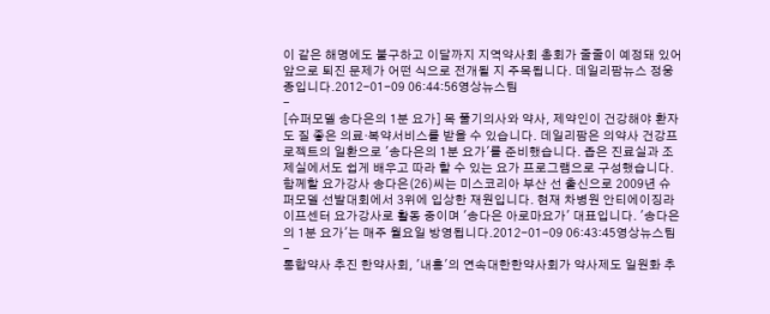이 같은 해명에도 불구하고 이달까지 지역약사회 총회가 줄줄이 예정돼 있어 앞으로 퇴진 문제가 어떤 식으로 전개될 지 주목됩니다. 데일리팜뉴스 정웅종입니다.2012-01-09 06:44:56영상뉴스팀
-
[슈퍼모델 송다은의 1분 요가] 목 풀기의사와 약사, 제약인이 건강해야 환자도 질 좋은 의료·복약서비스를 받을 수 있습니다. 데일리팜은 의약사 건강프로젝트의 일환으로 '송다은의 1분 요가'를 준비했습니다. 좁은 진료실과 조제실에서도 쉽게 배우고 따라 할 수 있는 요가 프로그램으로 구성했습니다. 함께할 요가강사 송다은(26)씨는 미스코리아 부산 선 출신으로 2009년 슈퍼모델 선발대회에서 3위에 입상한 재원입니다. 현재 차병원 안티에이징라이프센터 요가강사로 활동 중이며 '송다은 아로마요가' 대표입니다. '송다은의 1분 요가'는 매주 월요일 방영됩니다.2012-01-09 06:43:45영상뉴스팀
-
통합약사 추진 한약사회, '내홍'의 연속대한한약사회가 약사제도 일원화 추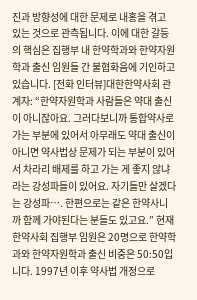진과 방향성에 대한 문제로 내홍을 겪고 있는 것으로 관측됩니다. 이에 대한 갈등의 핵심은 집행부 내 한약학과와 한약자원학과 출신 임원들 간 불협화음에 기인하고 있습니다. [전화 인터뷰]대한한약사회 관계자: “한약자원학과 사람들은 약대 출신이 아니잖아요. 그러다보니까 통합약사로 가는 부분에 있어서 아무래도 약대 출신이 아니면 약사법상 문제가 되는 부분이 있어서 차라리 배제를 하고 가는 게 좋지 않냐라는 강성파들이 있어요. 자기들만 살겠다는 강성파…. 한편으로는 같은 한약사니까 함께 가야된다는 분들도 있고요.” 현재 한약사회 집행부 임원은 20명으로 한약학과와 한약자원학과 출신 비중은 50:50입니다. 1997년 이후 약사법 개정으로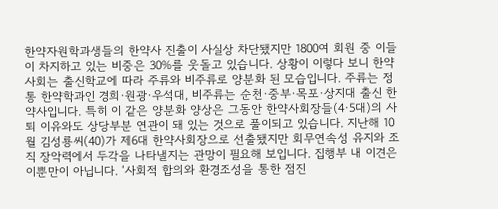한약자원학과생들의 한약사 진출이 사실상 차단됐지만 1800여 회원 중 이들이 차지하고 있는 비중은 30%를 웃돌고 있습니다. 상황이 이렇다 보니 한약사회는 출신학교에 따라 주류와 비주류로 양분화 된 모습입니다. 주류는 정통 한약학과인 경희·원광·우석대, 비주류는 순천·중부·목포·상지대 출신 한약사입니다. 특히 이 같은 양분화 양상은 그동안 한약사회장들(4·5대)의 사퇴 이유와도 상당부분 연관이 돼 있는 것으로 풀이되고 있습니다. 지난해 10월 김성룡씨(40)가 제6대 한약사회장으로 선출됐지만 회무연속성 유지와 조직 장악력에서 두각을 나타낼지는 관망이 필요해 보입니다. 집행부 내 이견은 이뿐만이 아닙니다. ‘사회적 합의와 환경조성을 통한 점진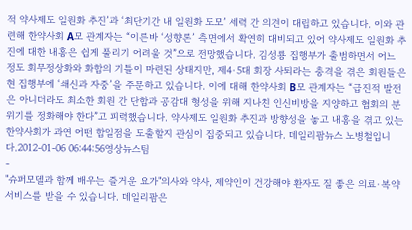적 약사제도 일원화 추진’과 ‘최단기간 내 일원화 도모’ 세력 간 의견이 대립하고 있습니다. 이와 관련해 한약사회 A모 관계자는 “이른바 ‘성향론’ 측면에서 확연히 대비되고 있어 약사제도 일원화 추진에 대한 내홍은 쉽게 풀리기 어려울 것”으로 전망했습니다. 김성룡 집행부가 출범하면서 어느 정도 회무정상화와 화합의 기틀이 마련된 상태지만, 제4·5대 회장 사퇴라는 충격을 겪은 회원들은 현 집행부에 ‘쇄신과 자중’을 주문하고 있습니다. 이에 대해 한약사회 B모 관계자는 “급진적 발전은 아니더라도 최소한 회원 간 단합과 공감대 형성을 위해 지나친 인신비방을 지양하고 협회의 분위기를 정화해야 한다”고 피력했습니다. 약사제도 일원화 추진과 방향성을 놓고 내홍을 겪고 있는 한약사회가 과연 어떤 합일점을 도출할지 관심이 집중되고 있습니다. 데일리팜뉴스 노병철입니다.2012-01-06 06:44:56영상뉴스팀
-
"슈퍼모델과 함께 배우는 즐거운 요가"의사와 약사, 제약인이 건강해야 환자도 질 좋은 의료·복약서비스를 받을 수 있습니다. 데일리팜은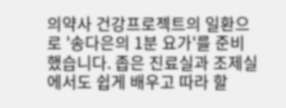의약사 건강프로젝트의 일환으로 '송다은의 1분 요가'를 준비했습니다. 좁은 진료실과 조제실에서도 쉽게 배우고 따라 할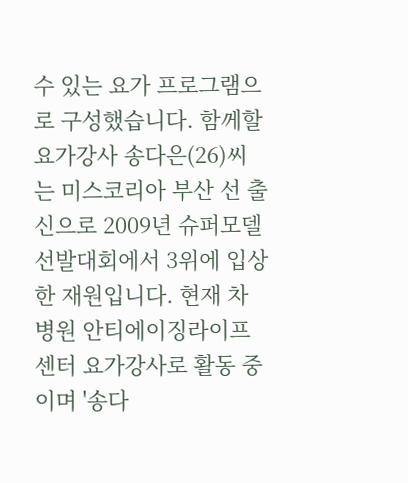수 있는 요가 프로그램으로 구성했습니다. 함께할 요가강사 송다은(26)씨는 미스코리아 부산 선 출신으로 2009년 슈퍼모델 선발대회에서 3위에 입상한 재원입니다. 현재 차병원 안티에이징라이프센터 요가강사로 활동 중이며 '송다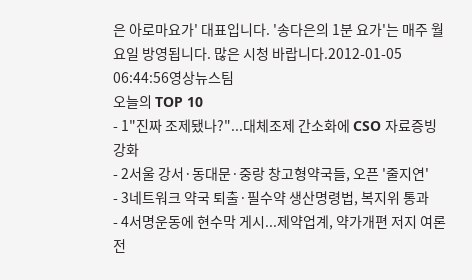은 아로마요가' 대표입니다. '송다은의 1분 요가'는 매주 월요일 방영됩니다. 많은 시청 바랍니다.2012-01-05 06:44:56영상뉴스팀
오늘의 TOP 10
- 1"진짜 조제됐나?"...대체조제 간소화에 CSO 자료증빙 강화
- 2서울 강서·동대문·중랑 창고형약국들, 오픈 '줄지연'
- 3네트워크 약국 퇴출·필수약 생산명령법, 복지위 통과
- 4서명운동에 현수막 게시...제약업계, 약가개편 저지 여론전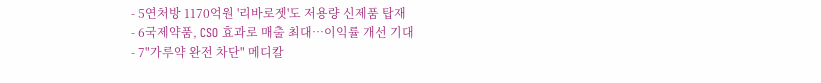- 5연처방 1170억원 '리바로젯'도 저용량 신제품 탑재
- 6국제약품, CSO 효과로 매출 최대…이익률 개선 기대
- 7"가루약 완전 차단" 메디칼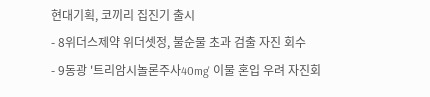현대기획, 코끼리 집진기 출시
- 8위더스제약 위더셋정, 불순물 초과 검출 자진 회수
- 9동광 '트리암시놀론주사40mg' 이물 혼입 우려 자진회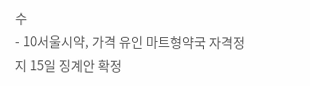수
- 10서울시약, 가격 유인 마트형약국 자격정지 15일 징계안 확정